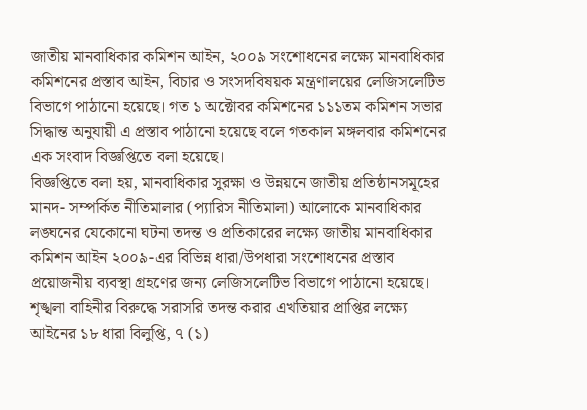জাতীয় মানবাধিকার কমিশন আইন, ২০০৯ সংশোধনের লক্ষ্যে মানবাধিকার কমিশনের প্রস্তাব আইন, বিচার ও সংসদবিষয়ক মন্ত্রণালয়ের লেজিসলেটিভ বিভাগে পাঠানো হয়েছে। গত ১ অক্টোবর কমিশনের ১১১তম কমিশন সভার সিদ্ধান্ত অনুযায়ী এ প্রস্তাব পাঠানো হয়েছে বলে গতকাল মঙ্গলবার কমিশনের এক সংবাদ বিজ্ঞপ্তিতে বলা হয়েছে।
বিজ্ঞপ্তিতে বলা হয়, মানবাধিকার সুরক্ষা ও উন্নয়নে জাতীয় প্রতিষ্ঠানসমূহের মানদ- সম্পর্কিত নীতিমালার (প্যারিস নীতিমালা) আলোকে মানবাধিকার লঙ্ঘনের যেকোনো ঘটনা তদন্ত ও প্রতিকারের লক্ষ্যে জাতীয় মানবাধিকার কমিশন আইন ২০০৯-এর বিভিন্ন ধারা/উপধারা সংশোধনের প্রস্তাব প্রয়োজনীয় ব্যবস্থা গ্রহণের জন্য লেজিসলেটিভ বিভাগে পাঠানো হয়েছে। শৃঙ্খলা বাহিনীর বিরুদ্ধে সরাসরি তদন্ত করার এখতিয়ার প্রাপ্তির লক্ষ্যে আইনের ১৮ ধারা বিলুপ্তি, ৭ (১)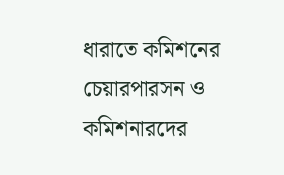ধারাতে কমিশনের চেয়ারপারসন ও কমিশনারদের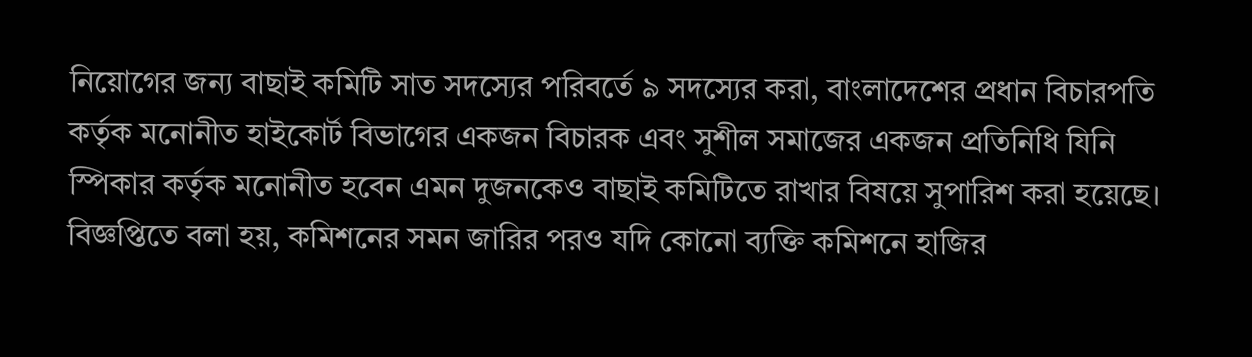নিয়োগের জন্য বাছাই কমিটি সাত সদস্যের পরিবর্তে ৯ সদস্যের করা, বাংলাদেশের প্রধান বিচারপতি কর্তৃক মনোনীত হাইকোর্ট বিভাগের একজন বিচারক এবং সুশীল সমাজের একজন প্রতিনিধি যিনি স্পিকার কর্তৃক মনোনীত হবেন এমন দুজনকেও বাছাই কমিটিতে রাখার বিষয়ে সুপারিশ করা হয়েছে।
বিজ্ঞপ্তিতে বলা হয়, কমিশনের সমন জারির পরও যদি কোনো ব্যক্তি কমিশনে হাজির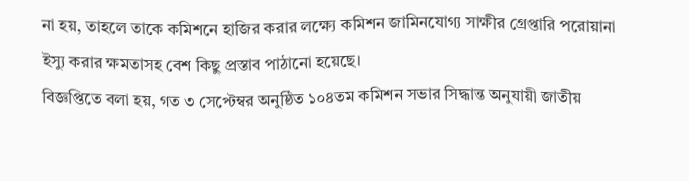না হয়, তাহলে তাকে কমিশনে হাজির করার লক্ষ্যে কমিশন জামিনযোগ্য সাক্ষীর গ্রেপ্তারি পরোয়ানা ইস্যু করার ক্ষমতাসহ বেশ কিছু প্রস্তাব পাঠানো হয়েছে।
বিজ্ঞপ্তিতে বলা হয়, গত ৩ সেপ্টেম্বর অনুষ্ঠিত ১০৪তম কমিশন সভার সিদ্ধান্ত অনুযায়ী জাতীয়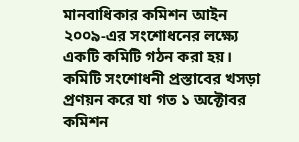মানবাধিকার কমিশন আইন ২০০৯-এর সংশোধনের লক্ষ্যে একটি কমিটি গঠন করা হয়। কমিটি সংশোধনী প্রস্তাবের খসড়া প্রণয়ন করে যা গত ১ অক্টোবর কমিশন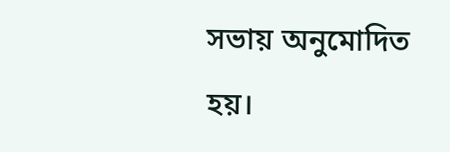সভায় অনুমোদিত হয়।